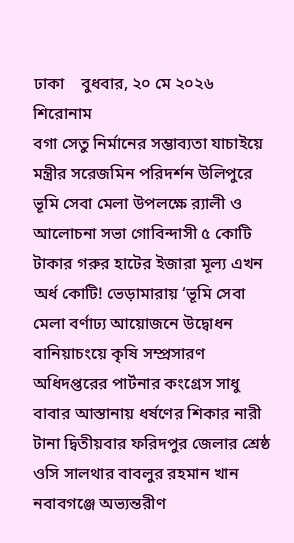ঢাকা    বুধবার, ২০ মে ২০২৬
শিরোনাম
বগা সেতু নির্মানের সম্ভাব্যতা যাচাইয়ে মন্ত্রীর সরেজমিন পরিদর্শন উলিপুরে ভূমি সেবা মেলা উপলক্ষে র‌্যালী ও আলোচনা সভা গোবিন্দাসী ৫ কোটি টাকার গরুর হাটের ইজারা মূল্য এখন অর্ধ কোটি! ভেড়ামারায় ‘ভূমি সেবা মেলা বর্ণাঢ্য আয়োজনে উদ্বোধন বানিয়াচংয়ে কৃষি সম্প্রসারণ অধিদপ্তরের পার্টনার কংগ্রেস সাধু বাবার আস্তানায় ধর্ষণের শিকার নারী টানা দ্বিতীয়বার ফরিদপুর জেলার শ্রেষ্ঠ ওসি সালথার বাবলুর রহমান খান নবাবগঞ্জে অভ্যন্তরীণ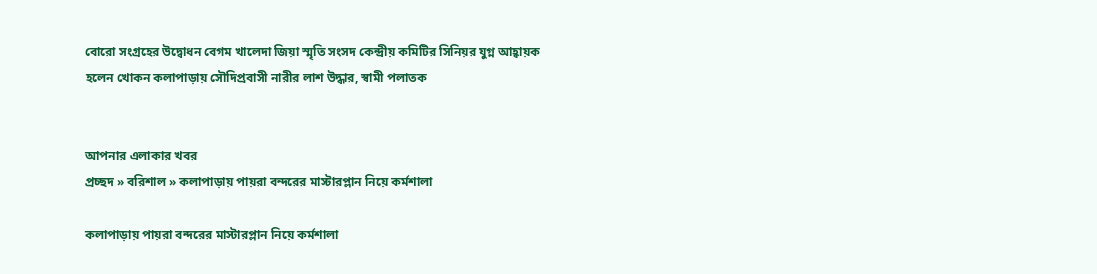বোরো সংগ্রহের উদ্বোধন বেগম খালেদা জিয়া স্মৃতি সংসদ কেন্দ্রীয় কমিটির সিনিয়র যুগ্ন আহ্বায়ক হলেন খোকন কলাপাড়ায় সৌদিপ্রবাসী নারীর লাশ উদ্ধার, স্বামী পলাতক


আপনার এলাকার খবর
প্রচ্ছদ » বরিশাল » কলাপাড়ায় পায়রা বন্দরের মাস্টারপ্লান নিয়ে কর্মশালা

কলাপাড়ায় পায়রা বন্দরের মাস্টারপ্লান নিয়ে কর্মশালা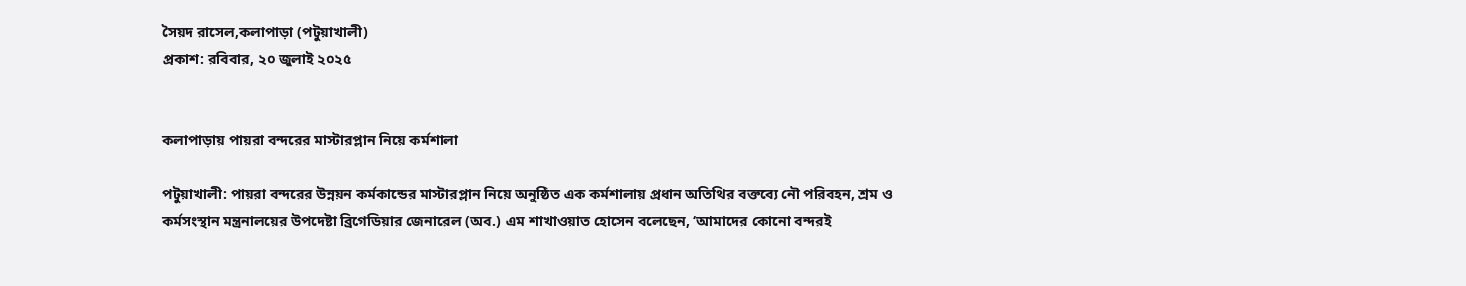সৈয়দ রাসেল,কলাপাড়া (পটুয়াখালী)
প্রকাশ: রবিবার, ২০ জুলাই ২০২৫


কলাপাড়ায় পায়রা বন্দরের মাস্টারপ্লান নিয়ে কর্মশালা

পটুয়াখালী: পায়রা বন্দরের উন্নয়ন কর্মকান্ডের মাস্টারপ্লান নিয়ে অনুষ্ঠিত এক কর্মশালায় প্রধান অতিথির বক্তব্যে নৌ পরিবহন, শ্রম ও কর্মসংস্থান মন্ত্রনালয়ের উপদেষ্টা ব্রিগেডিয়ার জেনারেল (অব.) এম শাখাওয়াত হোসেন বলেছেন, ‘আমাদের কোনো বন্দরই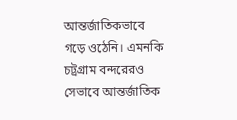আন্তর্জাতিকভাবে গড়ে ওঠেনি। এমনকি চট্রগ্রাম বন্দরেরও সেভাবে আন্তর্জাতিক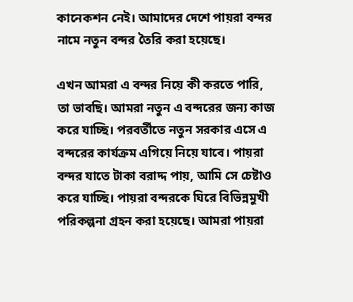কানেকশন নেই। আমাদের দেশে পায়রা বন্দর নামে নতুন বন্দর তৈরি করা হয়েছে।

এখন আমরা এ বন্দর নিয়ে কী করতে পারি, তা ভাবছি। আমরা নতুন এ বন্দরের জন্য কাজ করে যাচ্ছি। পরবর্তীতে নতুন সরকার এসে এ বন্দরের কার্যক্রম এগিয়ে নিয়ে যাবে। পায়রা বন্দর যাতে টাকা বরাদ্দ পায়, আমি সে চেষ্টাও করে যাচ্ছি। পায়রা বন্দরকে ঘিরে বিভিন্নমুখী পরিকল্পনা গ্রহন করা হয়েছে। আমরা পায়রা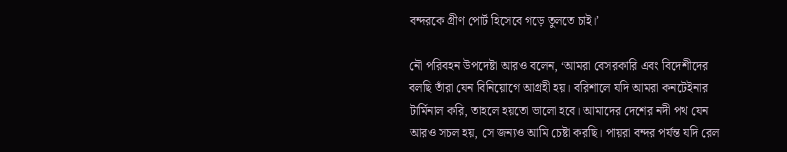বন্দরকে গ্রীণ পোর্ট হিসেবে গড়ে তুলতে চাই।’

নৌ পরিবহন উপদেষ্টা আরও বলেন, ‘আমরা বেসরকারি এবং বিদেশীদের বলছি তাঁরা যেন বিনিয়োগে আগ্রহী হয়। বরিশালে যদি আমরা কনটেইনার টার্মিনাল করি, তাহলে হয়তো ভালো হবে। আমাদের দেশের নদী পথ যেন আরও সচল হয়, সে জন্যও আমি চেষ্টা করছি। পায়রা বন্দর পর্যন্ত যদি রেল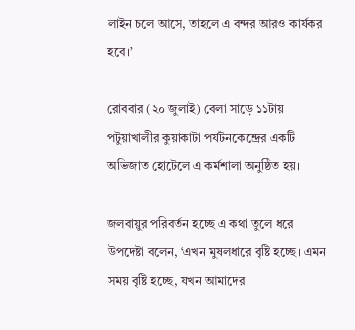লাইন চলে আসে, তাহলে এ বন্দর আরও কার্যকর হবে।’

রোববার (২০ জুলাই) বেলা সাড়ে ১১টায় পটুয়াখালীর কুয়াকাটা পর্যটনকেন্দ্রের একটি অভিজাত হোটেলে এ কর্মশালা অনুষ্ঠিত হয়।

জলবায়ুর পরিবর্তন হচ্ছে এ কথা তুলে ধরে উপদেষ্টা বলেন, ‘এখন মুষলধারে বৃষ্টি হচ্ছে। এমন সময় বৃষ্টি হচ্ছে, যখন আমাদের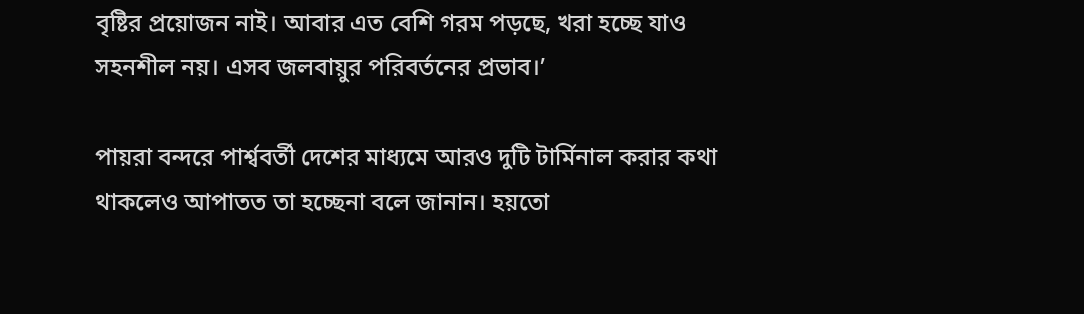বৃষ্টির প্রয়োজন নাই। আবার এত বেশি গরম পড়ছে, খরা হচ্ছে যাও সহনশীল নয়। এসব জলবায়ুর পরিবর্তনের প্রভাব।’

পায়রা বন্দরে পার্শ্ববর্তী দেশের মাধ্যমে আরও দুটি টার্মিনাল করার কথা থাকলেও আপাতত তা হচ্ছেনা বলে জানান। হয়তো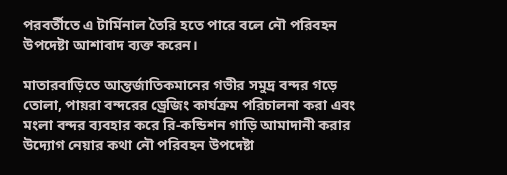পরবর্তীতে এ টার্মিনাল তৈরি হতে পারে বলে নৌ পরিবহন উপদেষ্টা আশাবাদ ব্যক্ত করেন।

মাতারবাড়িতে আন্তর্জাতিকমানের গভীর সমুদ্র বন্দর গড়ে তোলা, পায়রা বন্দরের ড্রেজিং কার্যক্রম পরিচালনা করা এবং মংলা বন্দর ব্যবহার করে রি-কন্ডিশন গাড়ি আমাদানী করার উদ্যোগ নেয়ার কথা নৌ পরিবহন উপদেষ্টা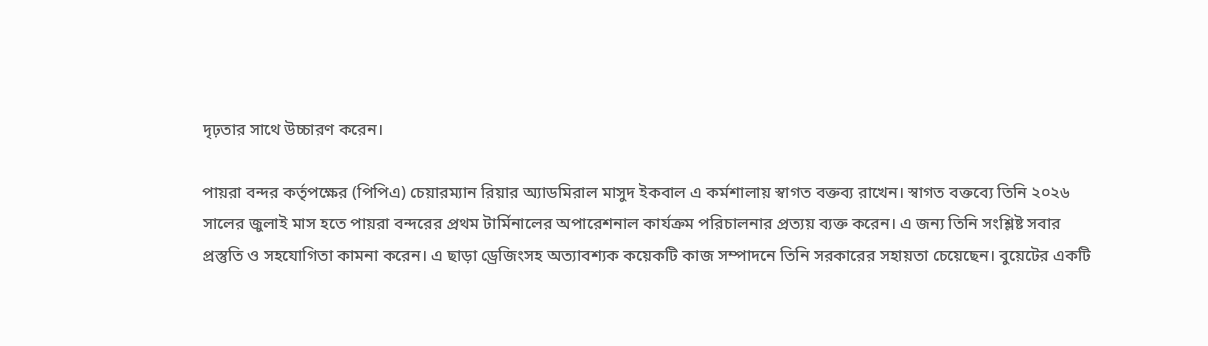দৃঢ়তার সাথে উচ্চারণ করেন।

পায়রা বন্দর কর্তৃপক্ষের (পিপিএ) চেয়ারম্যান রিয়ার অ্যাডমিরাল মাসুদ ইকবাল এ কর্মশালায় স্বাগত বক্তব্য রাখেন। স্বাগত বক্তব্যে তিনি ২০২৬ সালের জুলাই মাস হতে পায়রা বন্দরের প্রথম টার্মিনালের অপারেশনাল কার্যক্রম পরিচালনার প্রত্যয় ব্যক্ত করেন। এ জন্য তিনি সংশ্লিষ্ট সবার প্রস্তুতি ও সহযোগিতা কামনা করেন। এ ছাড়া ড্রেজিংসহ অত্যাবশ্যক কয়েকটি কাজ সম্পাদনে তিনি সরকারের সহায়তা চেয়েছেন। বুয়েটের একটি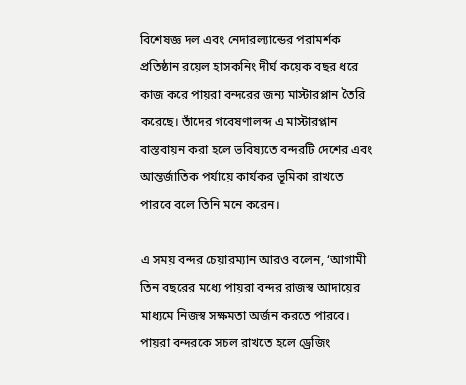বিশেষজ্ঞ দল এবং নেদারল্যান্ডের পরামর্শক প্রতিষ্ঠান রয়েল হাসকনিং দীর্ঘ কয়েক বছর ধরে কাজ করে পায়রা বন্দরের জন্য মাস্টারপ্লান তৈরি করেছে। তাঁদের গবেষণালব্দ এ মাস্টারপ্লান বাস্তবায়ন করা হলে ভবিষ্যতে বন্দরটি দেশের এবং আন্তর্জাতিক পর্যায়ে কার্যকর ভূমিকা রাখতে পারবে বলে তিনি মনে করেন।

এ সময় বন্দর চেয়ারম্যান আরও বলেন, ‘আগামী তিন বছরের মধ্যে পায়রা বন্দর রাজস্ব আদায়ের মাধ্যমে নিজস্ব সক্ষমতা অর্জন করতে পারবে। পায়রা বন্দরকে সচল রাখতে হলে ড্রেজিং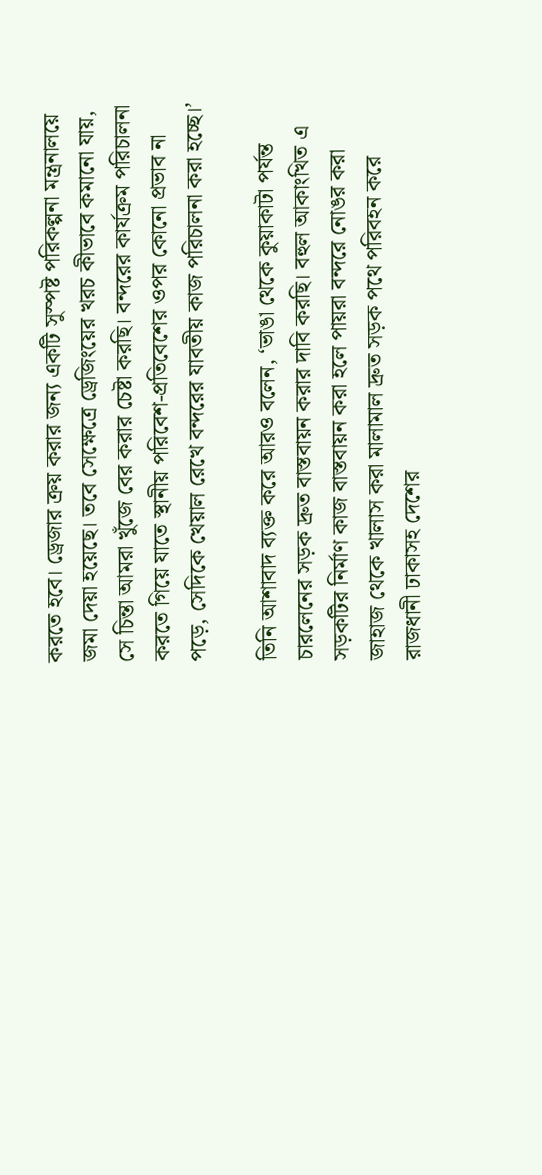করতে হবে। ড্রেজার ক্রয় করার জন্য একটি সুস্পষ্ট পরিকল্পনা মন্ত্রনালয়ে জমা দেয়া হয়েছে। তবে সেক্ষেত্রে ড্রেজিংয়ের খরচ কীভাবে কমানো যায়, সে চিন্তা আমরা খুঁজে বের করার চেষ্টা করছি। বন্দরের কার্যক্রম পরিচালনা করতে গিয়ে যাতে স্থানীয় পরিবেশ-প্রতিবেশের ওপর কোনো প্রভাব না পড়ে, সেদিকে খেয়াল রেখে বন্দরের যাবতীয় কাজ পরিচালনা করা হচ্ছে।’

তিনি আশাবাদ ব্যক্ত করে আরও বলেন, ‘ভাঙা থেকে কুয়াকাটা পর্যন্ত চারলেনের সড়ক দ্রুত বাস্তবায়ন করার দাবি করছি। বহুল আকাংখিত এ সড়কটির নির্মাণ কাজ বাস্তবায়ন করা হলে পায়রা বন্দরে নোঙর করা জাহাজ থেকে খালাস করা মালামাল দ্রুত সড়ক পথে পরিবহন করে রাজধানী ঢাকাসহ দেশের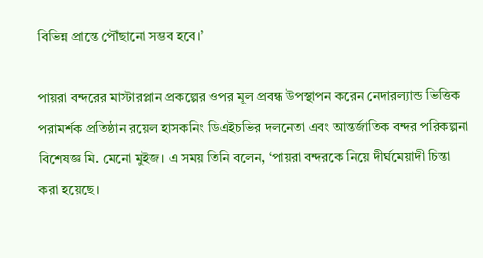বিভিন্ন প্রান্তে পৌঁছানো সম্ভব হবে।’

পায়রা বন্দরের মাস্টারপ্লান প্রকল্পের ওপর মূল প্রবন্ধ উপস্থাপন করেন নেদারল্যান্ড ভিত্তিক পরামর্শক প্রতিষ্ঠান রয়েল হাসকনিং ডিএইচভির দলনেতা এবং আন্তর্জাতিক বন্দর পরিকল্পনা বিশেষজ্ঞ মি. মেনো মুইজ। এ সময় তিনি বলেন, ‘পায়রা বন্দরকে নিয়ে দীর্ঘমেয়াদী চিন্তা করা হয়েছে।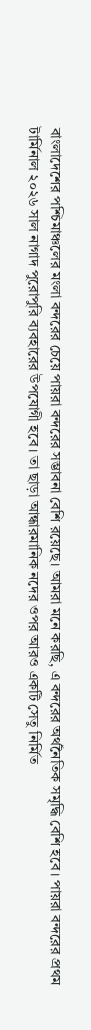বাংলাদেশের পশ্চিমাঞ্চলের মংলা বন্দরের চেয়ে পায়রা বন্দরের সম্ভাবনা বেশি রয়েছে। আমরা মনে করছি, এ বন্দরের অর্থনৈতিক সমৃদ্ধি বেশি হবে। পায়রা বন্দরের প্রথম টার্মিনাল ২০২৬ সাল নাগাদ পুরোপুরি ব্যবহারের উপযোগী হবে। তা ছাড়া আন্ধারমানিক নদের ওপর আরও একটি সেতু নির্মিত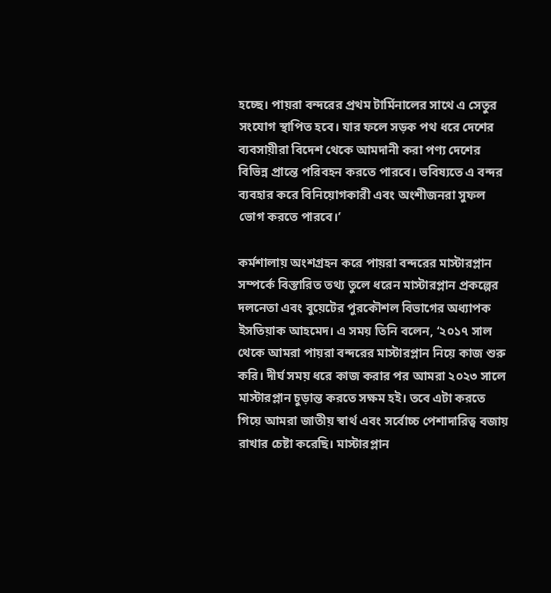হচ্ছে। পায়রা বন্দরের প্রথম টার্মিনালের সাথে এ সেতুর সংযোগ স্থাপিত হবে। যার ফলে সড়ক পথ ধরে দেশের ব্যবসায়ীরা বিদেশ থেকে আমদানী করা পণ্য দেশের বিভিন্ন প্রান্তে পরিবহন করতে পারবে। ভবিষ্যতে এ বন্দর ব্যবহার করে বিনিয়োগকারী এবং অংশীজনরা সুফল ভোগ করতে পারবে।’

কর্মশালায় অংশগ্রহন করে পায়রা বন্দরের মাস্টারপ্লান সম্পর্কে বিস্তারিত তথ্য তুলে ধরেন মাস্টারপ্লান প্রকল্পের দলনেতা এবং বুয়েটের পুরকৌশল বিভাগের অধ্যাপক ইসতিয়াক আহমেদ। এ সময় তিনি বলেন, ‘২০১৭ সাল থেকে আমরা পায়রা বন্দরের মাস্টারপ্লান নিয়ে কাজ শুরু করি। দীর্ঘ সময় ধরে কাজ করার পর আমরা ২০২৩ সালে মাস্টারপ্লান চুড়ান্ত করতে সক্ষম হই। তবে এটা করতে গিয়ে আমরা জাতীয় স্বার্থ এবং সর্বোচ্চ পেশাদারিত্ব বজায় রাখার চেষ্টা করেছি। মাস্টারপ্লান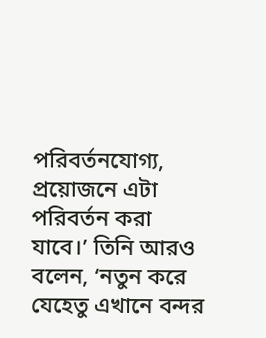পরিবর্তনযোগ্য, প্রয়োজনে এটা পরিবর্তন করা যাবে।’ তিনি আরও বলেন, ‘নতুন করে যেহেতু এখানে বন্দর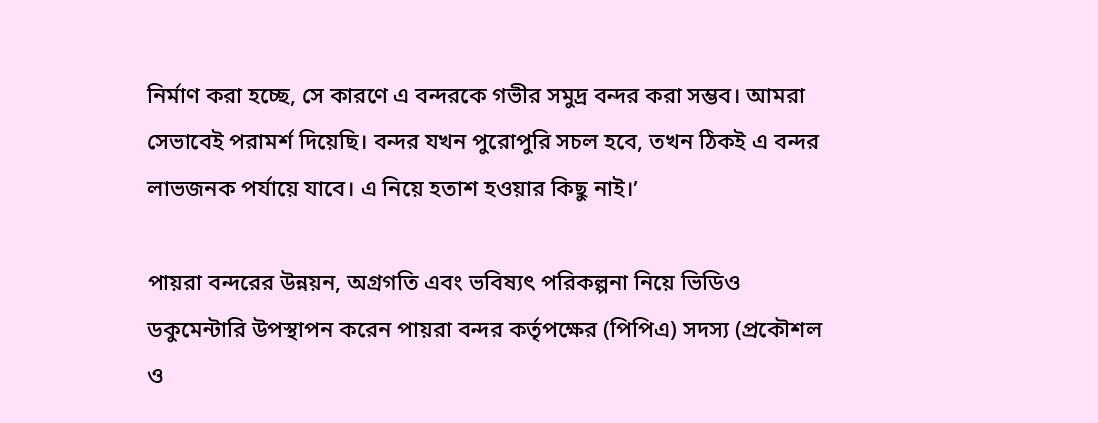নির্মাণ করা হচ্ছে, সে কারণে এ বন্দরকে গভীর সমুদ্র বন্দর করা সম্ভব। আমরা সেভাবেই পরামর্শ দিয়েছি। বন্দর যখন পুরোপুরি সচল হবে, তখন ঠিকই এ বন্দর লাভজনক পর্যায়ে যাবে। এ নিয়ে হতাশ হওয়ার কিছু নাই।’

পায়রা বন্দরের উন্নয়ন, অগ্রগতি এবং ভবিষ্যৎ পরিকল্পনা নিয়ে ভিডিও ডকুমেন্টারি উপস্থাপন করেন পায়রা বন্দর কর্তৃপক্ষের (পিপিএ) সদস্য (প্রকৌশল ও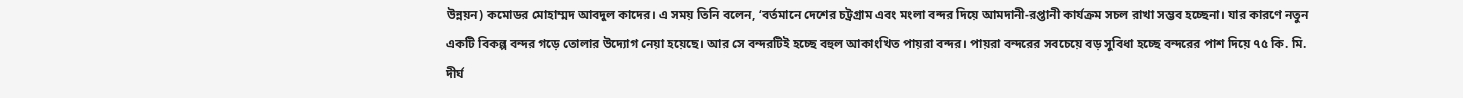উন্নয়ন) কমোডর মোহাম্মদ আবদুল কাদের। এ সময় তিনি বলেন, ‘বর্তমানে দেশের চট্রগ্রাম এবং মংলা বন্দর দিয়ে আমদানী-রপ্তানী কার্যক্রম সচল রাখা সম্ভব হচ্ছেনা। যার কারণে নতুন একটি বিকল্প বন্দর গড়ে তোলার উদ্যোগ নেয়া হয়েছে। আর সে বন্দরটিই হচ্ছে বহুল আকাংখিত পায়রা বন্দর। পায়রা বন্দরের সবচেয়ে বড় সুবিধা হচ্ছে বন্দরের পাশ দিয়ে ৭৫ কি. মি. দীর্ঘ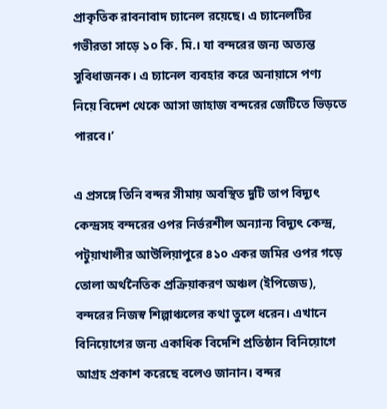প্রাকৃতিক রাবনাবাদ চ্যানেল রয়েছে। এ চ্যানেলটির গভীরতা সাড়ে ১০ কি. মি.। যা বন্দরের জন্য অত্যন্ত সুবিধাজনক। এ চ্যানেল ব্যবহার করে অনায়াসে পণ্য নিয়ে বিদেশ থেকে আসা জাহাজ বন্দরের জেটিতে ভিড়তে পারবে।’

এ প্রসঙ্গে তিনি বন্দর সীমায় অবস্থিত দুটি তাপ বিদ্যুৎ কেন্দ্রসহ বন্দরের ওপর নির্ভরশীল অন্যান্য বিদ্যুৎ কেন্দ্র, পটুয়াখালীর আউলিয়াপুরে ৪১০ একর জমির ওপর গড়ে তোলা অর্থনৈতিক প্রক্রিয়াকরণ অঞ্চল (ইপিজেড), বন্দরের নিজস্ব শিল্পাঞ্চলের কথা তুলে ধরেন। এখানে বিনিয়োগের জন্য একাধিক বিদেশি প্রতিষ্ঠান বিনিয়োগে আগ্রহ প্রকাশ করেছে বলেও জানান। বন্দর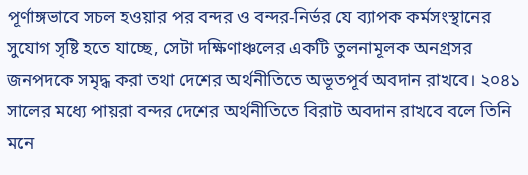পূর্ণাঙ্গভাবে সচল হওয়ার পর বন্দর ও বন্দর-নির্ভর যে ব্যাপক কর্মসংস্থানের সুযোগ সৃষ্টি হতে যাচ্ছে, সেটা দক্ষিণাঞ্চলের একটি তুলনামূলক অনগ্রসর জনপদকে সমৃদ্ধ করা তথা দেশের অর্থনীতিতে অভূতপূর্ব অবদান রাখবে। ২০৪১ সালের মধ্যে পায়রা বন্দর দেশের অর্থনীতিতে বিরাট অবদান রাখবে বলে তিনি মনে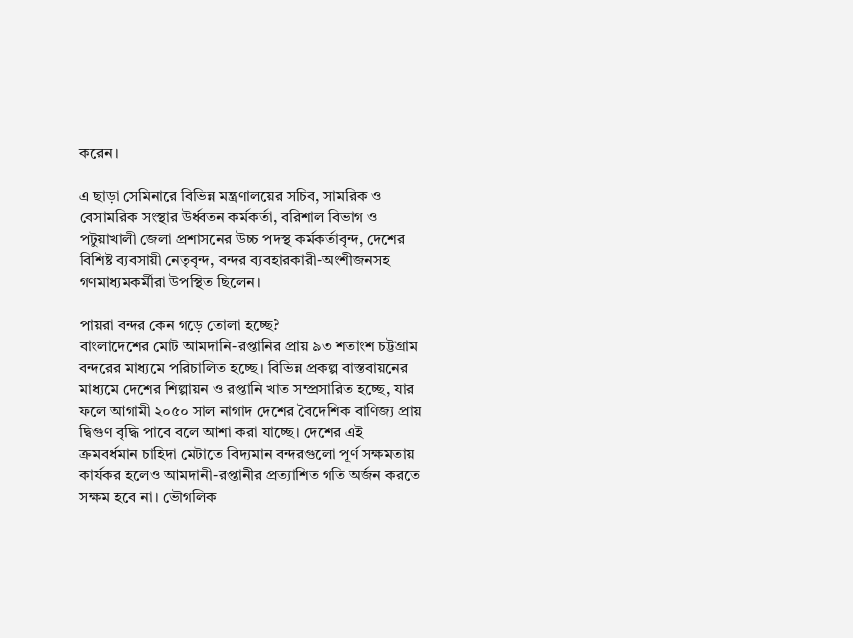করেন।

এ ছাড়া সেমিনারে বিভিন্ন মন্ত্রণালয়ের সচিব, সামরিক ও বেসামরিক সংস্থার উর্ধ্বতন কর্মকর্তা, বরিশাল বিভাগ ও পটুয়াখালী জেলা প্রশাসনের উচ্চ পদস্থ কর্মকর্তাবৃন্দ, দেশের বিশিষ্ট ব্যবসায়ী নেতৃবৃন্দ, বন্দর ব্যবহারকারী-অংশীজনসহ গণমাধ্যমকর্মীরা উপস্থিত ছিলেন।

পায়রা বন্দর কেন গড়ে তোলা হচ্ছে?
বাংলাদেশের মোট আমদানি-রপ্তানির প্রায় ৯৩ শতাংশ চট্টগ্রাম বন্দরের মাধ্যমে পরিচালিত হচ্ছে। বিভিন্ন প্রকল্প বাস্তবায়নের মাধ্যমে দেশের শিল্পায়ন ও রপ্তানি খাত সম্প্রসারিত হচ্ছে, যার ফলে আগামী ২০৫০ সাল নাগাদ দেশের বৈদেশিক বাণিজ্য প্রায় দ্বিগুণ বৃদ্ধি পাবে বলে আশা করা যাচ্ছে। দেশের এই ক্রমবর্ধমান চাহিদা মেটাতে বিদ্যমান বন্দরগুলো পূর্ণ সক্ষমতায় কার্যকর হলেও আমদানী-রপ্তানীর প্রত্যাশিত গতি অর্জন করতে সক্ষম হবে না। ভৌগলিক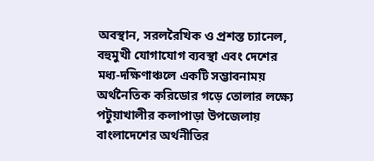অবস্থান, সরলরৈখিক ও প্রশস্ত চ্যানেল, বহুমুখী যোগাযোগ ব্যবস্থা এবং দেশের মধ্য-দক্ষিণাঞ্চলে একটি সম্ভাবনাময় অর্থনৈতিক করিডোর গড়ে তোলার লক্ষ্যে পটুয়াখালীর কলাপাড়া উপজেলায় বাংলাদেশের অর্থনীতির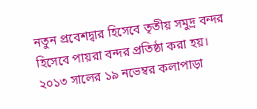নতুন প্রবেশদ্বার হিসেবে তৃতীয় সমুদ্র বন্দর হিসেবে পায়রা বন্দর প্রতিষ্ঠা করা হয়। ২০১৩ সালের ১৯ নভেম্বর কলাপাড়া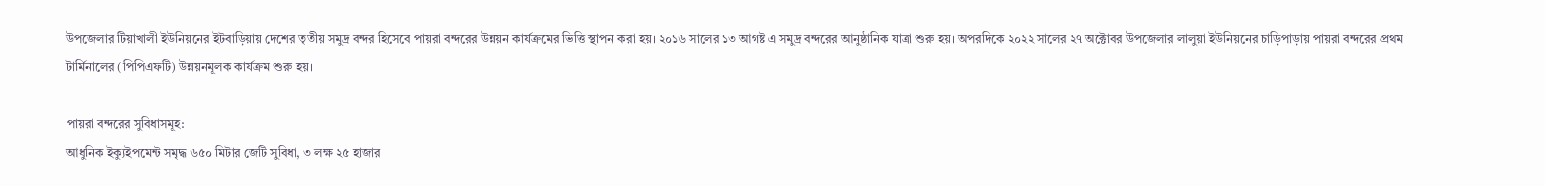উপজেলার টিয়াখালী ইউনিয়নের ইটবাড়িয়ায় দেশের তৃতীয় সমুদ্র বন্দর হিসেবে পায়রা বন্দরের উন্নয়ন কার্যক্রমের ভিত্তি স্থাপন করা হয়। ২০১৬ সালের ১৩ আগষ্ট এ সমুদ্র বন্দরের আনুষ্ঠানিক যাত্রা শুরু হয়। অপরদিকে ২০২২ সালের ২৭ অক্টোবর উপজেলার লালুয়া ইউনিয়নের চাড়িপাড়ায় পায়রা বন্দরের প্রথম টার্মিনালের (পিপিএফটি) উন্নয়নমূলক কার্যক্রম শুরু হয়।

পায়রা বন্দরের সুবিধাসমূহ:
আধুনিক ইক্যুইপমেন্ট সমৃদ্ধ ৬৫০ মিটার জেটি সুবিধা, ৩ লক্ষ ২৫ হাজার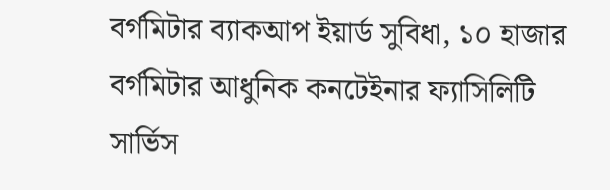বর্গমিটার ব্যাকআপ ইয়ার্ড সুবিধা, ১০ হাজার বর্গমিটার আধুনিক কনটেইনার ফ্যাসিলিটি সার্ভিস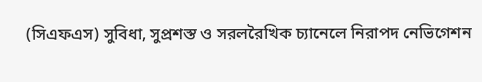(সিএফএস) সুবিধা, সুপ্রশস্ত ও সরলরৈখিক চ্যানেলে নিরাপদ নেভিগেশন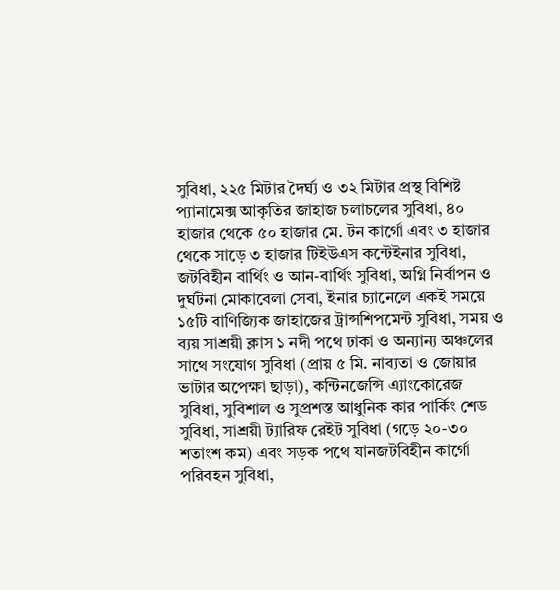সুবিধা, ২২৫ মিটার দৈর্ঘ্য ও ৩২ মিটার প্রস্থ বিশিষ্ট প্যানামেক্স আকৃতির জাহাজ চলাচলের সুবিধা, ৪০ হাজার থেকে ৫০ হাজার মে. টন কার্গো এবং ৩ হাজার থেকে সাড়ে ৩ হাজার টিইউএস কন্টেইনার সুবিধা, জটবিহীন বার্থিং ও আন-বার্থিং সুবিধা, অগ্নি নির্বাপন ও দুর্ঘটনা মোকাবেলা সেবা, ইনার চ্যানেলে একই সময়ে ১৫টি বাণিজ্যিক জাহাজের ট্রান্সশিপমেন্ট সুবিধা, সময় ও ব্যয় সাশ্রয়ী ক্লাস ১ নদী পথে ঢাকা ও অন্যান্য অঞ্চলের সাথে সংযোগ সুবিধা (প্রায় ৫ মি. নাব্যতা ও জোয়ার ভাটার অপেক্ষা ছাড়া), কন্টিনজেন্সি এ্যাংকোরেজ সুবিধা, সুবিশাল ও সুপ্রশস্ত আধুনিক কার পার্কিং শেড সুবিধা, সাশ্রয়ী ট্যারিফ রেইট সুবিধা (গড়ে ২০-৩০ শতাংশ কম) এবং সড়ক পথে যানজটবিহীন কার্গো পরিবহন সুবিধা,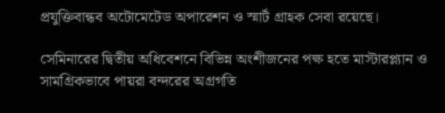প্রযুক্তিবান্ধব অটোমেটেড অপারেশন ও স্মার্ট গ্রাহক সেবা রয়েছে।

সেমিনারের দ্বিতীয় অধিবেশনে বিভিন্ন অংশীজনের পক্ষ হতে মাস্টারপ্ল্যান ও সামগ্রিকভাবে পায়রা বন্দরের অগ্রগতি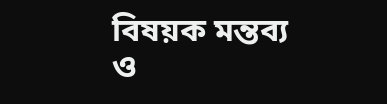বিষয়ক মন্তব্য ও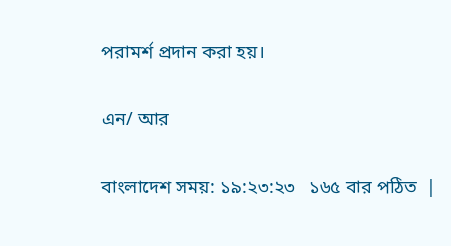পরামর্শ প্রদান করা হয়।

এন/ আর

বাংলাদেশ সময়: ১৯:২৩:২৩   ১৬৫ বার পঠিত  |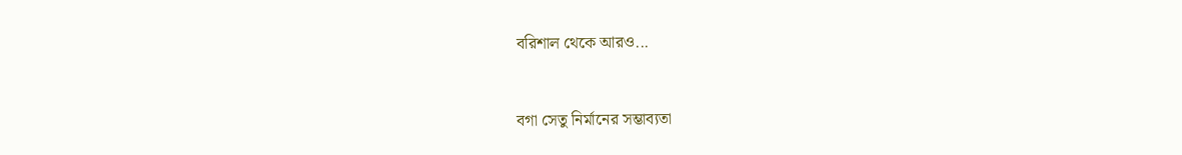বরিশাল থেকে আরও...


বগা সেতু নির্মানের সম্ভাব্যতা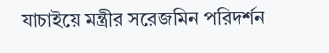যাচাইয়ে মন্ত্রীর সরেজমিন পরিদর্শন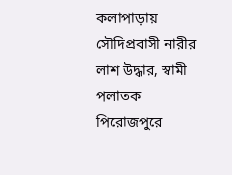কলাপাড়ায় সৌদিপ্রবাসী নারীর লাশ উদ্ধার, স্বামী পলাতক
পিরোজপুরে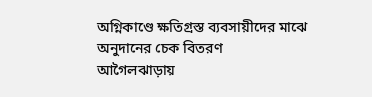অগ্নিকাণ্ডে ক্ষতিগ্রস্ত ব্যবসায়ীদের মাঝে অনুদানের চেক বিতরণ
আগৈলঝাড়ায়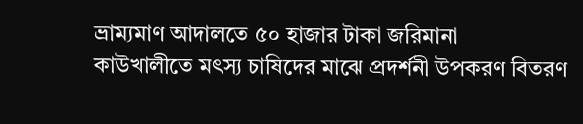ভ্রাম্যমাণ আদালতে ৫০ হাজার টাকা জরিমানা
কাউখালীতে মৎস্য চাষিদের মাঝে প্রদর্শনী উপকরণ বিতরণ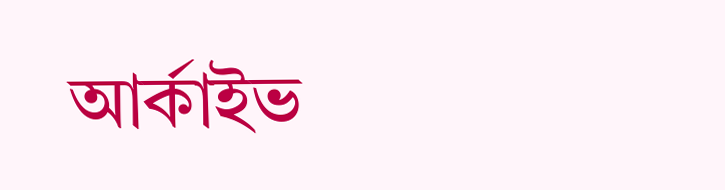আর্কাইভ